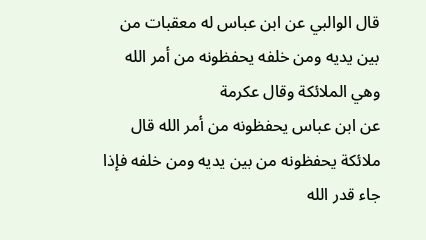قال الوالبي عن ابن عباس له معقبات من بين يديه ومن خلفه يحفظونه من أمر الله وهي الملائكة وقال عكرمة
عن ابن عباس يحفظونه من أمر الله قال ملائكة يحفظونه من بين يديه ومن خلفه فإذا جاء قدر الله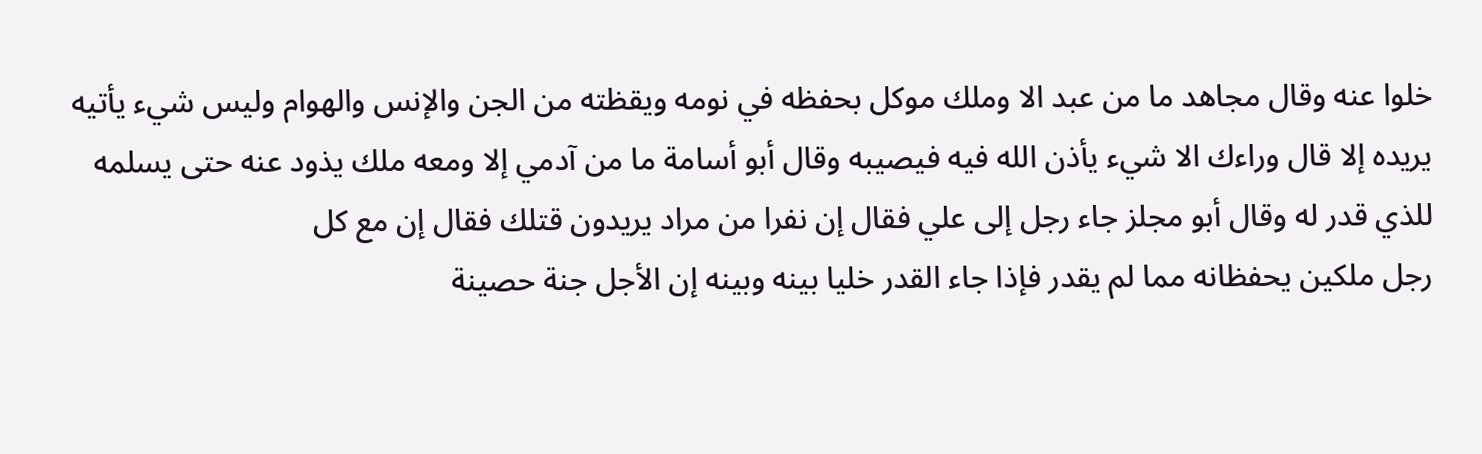خلوا عنه وقال مجاهد ما من عبد الا وملك موكل بحفظه في نومه ويقظته من الجن والإنس والهوام وليس شيء يأتيه
يريده إلا قال وراءك الا شيء يأذن الله فيه فيصيبه وقال أبو أسامة ما من آدمي إلا ومعه ملك يذود عنه حتى يسلمه للذي قدر له وقال أبو مجلز جاء رجل إلى علي فقال إن نفرا من مراد يريدون قتلك فقال إن مع كل
رجل ملكين يحفظانه مما لم يقدر فإذا جاء القدر خليا بينه وبينه إن الأجل جنة حصينة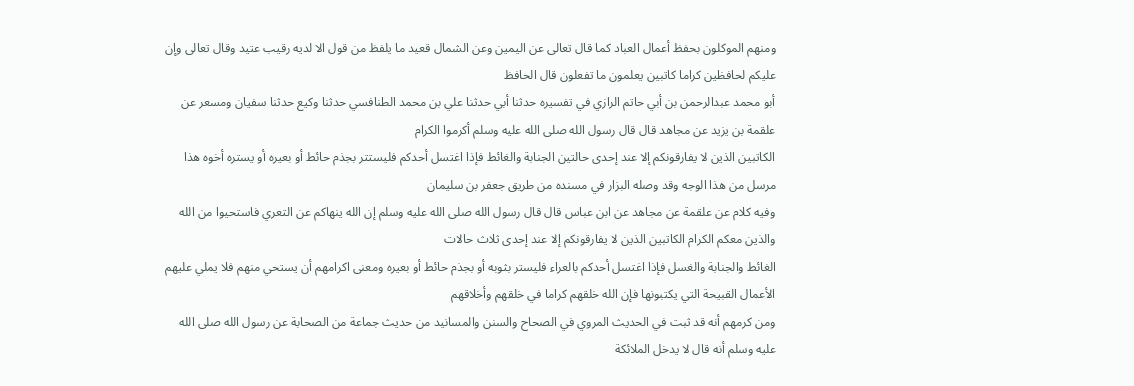ومنهم الموكلون بحفظ أعمال العباد كما قال تعالى عن اليمين وعن الشمال قعيد ما يلفظ من قول الا لديه رقيب عتيد وقال تعالى وإن عليكم لحافظين كراما كاتبين يعلمون ما تفعلون قال الحافظ
أبو محمد عبدالرحمن بن أبي حاتم الرازي في تفسيره حدثنا أبي حدثنا علي بن محمد الطنافسي حدثنا وكيع حدثنا سفيان ومسعر عن علقمة بن يزيد عن مجاهد قال قال رسول الله صلى الله عليه وسلم أكرموا الكرام
الكاتبين الذين لا يفارقونكم إلا عند إحدى حالتين الجنابة والغائط فإذا اغتسل أحدكم فليستتر بجذم حائط أو بعيره أو يستره أخوه هذا مرسل من هذا الوجه وقد وصله البزار في مسنده من طريق جعفر بن سليمان
وفيه كلام عن علقمة عن مجاهد عن ابن عباس قال قال رسول الله صلى الله عليه وسلم إن الله ينهاكم عن التعري فاستحيوا من الله والذين معكم الكرام الكاتبين الذين لا يفارقونكم إلا عند إحدى ثلاث حالات
الغائط والجنابة والغسل فإذا اغتسل أحدكم بالعراء فليستر بثوبه أو بجذم حائط أو بعيره ومعنى اكرامهم أن يستحي منهم فلا يملي عليهم الأعمال القبيحة التي يكتبونها فإن الله خلقهم كراما في خلقهم وأخلاقهم
ومن كرمهم أنه قد ثبت في الحديث المروي في الصحاح والسنن والمسانيد من حديث جماعة من الصحابة عن رسول الله صلى الله عليه وسلم أنه قال لا يدخل الملائكة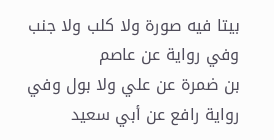بيتا فيه صورة ولا كلب ولا جنب وفي رواية عن عاصم
بن ضمرة عن علي ولا بول وفي رواية رافع عن أبي سعيد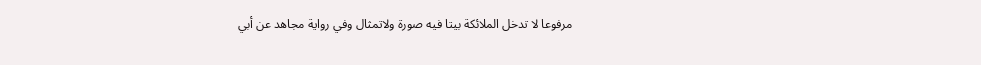مرفوعا لا تدخل الملائكة بيتا فيه صورة ولاتمثال وفي رواية مجاهد عن أبي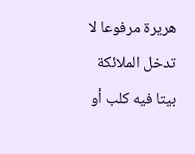هريرة مرفوعا لا تدخل الملائكة بيتا فيه كلب أو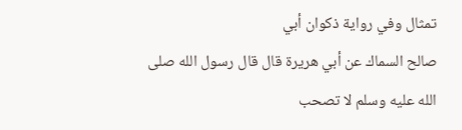تمثال وفي رواية ذكوان أبي
صالح السماك عن أبي هريرة قال قال رسول الله صلى الله عليه وسلم لا تصحب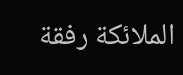الملائكة رفقة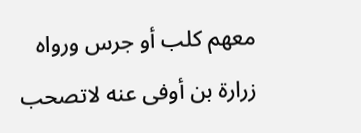معهم كلب أو جرس ورواه زرارة بن أوفى عنه لاتصحب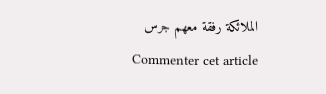الملائكة رفقة معهم جرس
Commenter cet article